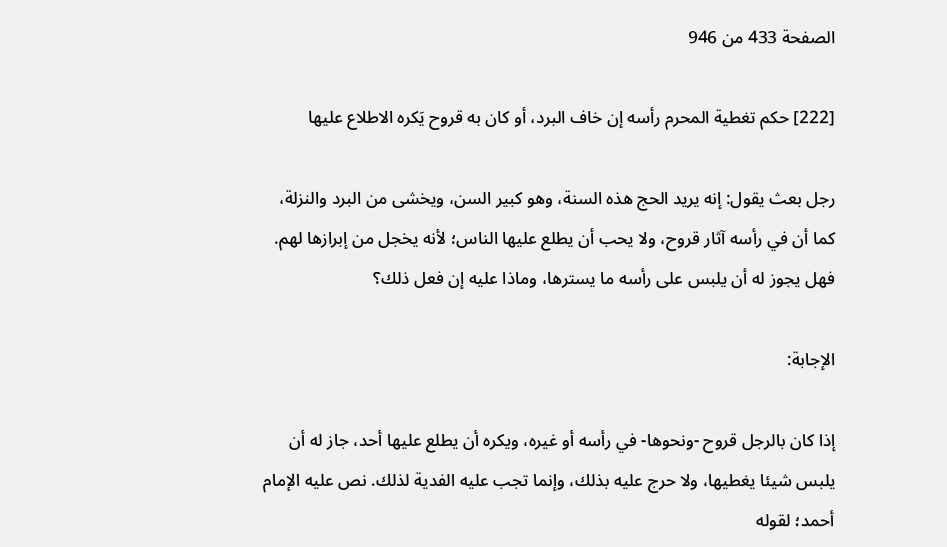الصفحة 433 من 946

[222] حكم تغطية المحرم رأسه إن خاف البرد، أو كان به قروح يَكره الاطلاع عليها

رجل بعث يقول: إنه يريد الحج هذه السنة، وهو كبير السن، ويخشى من البرد والنزلة، كما أن في رأسه آثار قروح، ولا يحب أن يطلع عليها الناس؛ لأنه يخجل من إبرازها لهم. فهل يجوز له أن يلبس على رأسه ما يسترها، وماذا عليه إن فعل ذلك؟

الإجابة:

إذا كان بالرجل قروح -ونحوها- في رأسه أو غيره، ويكره أن يطلع عليها أحد، جاز له أن يلبس شيئا يغطيها، ولا حرج عليه بذلك، وإنما تجب عليه الفدية لذلك. نص عليه الإمام أحمد؛ لقوله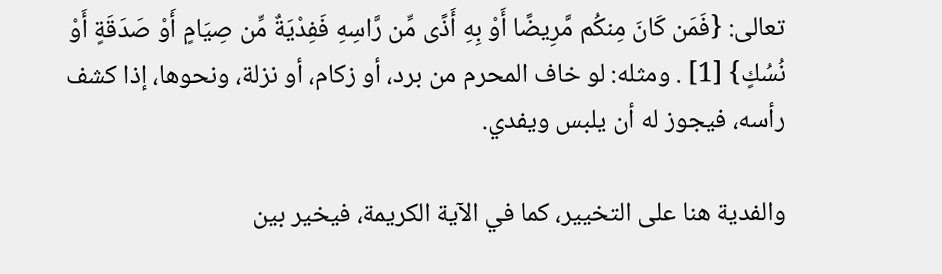تعالى: {فَمَن كَانَ مِنكُم مَّرِيضًا أَوْ بِهِ أَذًى مِّن رَّاسِهِ فَفِدْيَةٌ مِّن صِيَامٍ أَوْ صَدَقَةٍ أَوْ نُسُكٍ} [1] . ومثله: لو خاف المحرم من برد، أو زكام، أو نزلة، ونحوها، إذا كشف رأسه، فيجوز له أن يلبس ويفدي.

والفدية هنا على التخيير، كما في الآية الكريمة، فيخير بين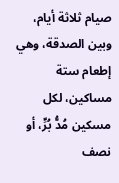صيام ثلاثة أيام، وبين الصدقة، وهي إطعام ستة مساكين، لكل مسكين مُدُّ بُرٍّ، أو نصف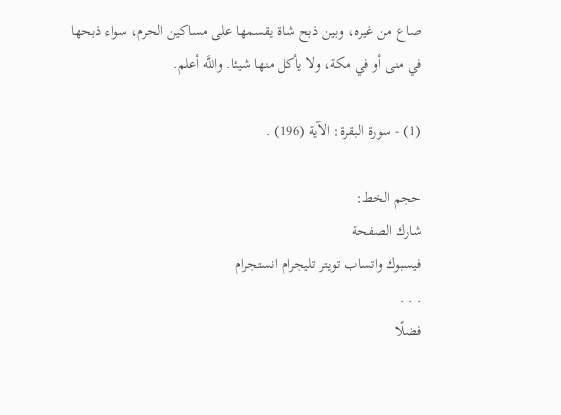صاع من غيره، وبين ذبح شاة يقسمها على مساكين الحرم، سواء ذبحها في منى أو في مكة، ولا يأكل منها شيئا. واللَّه أعلم.

(1) - سورة البقرة: الآية (196) .

حجم الخط:
شارك الصفحة
فيسبوك واتساب تويتر تليجرام انستجرام
. . .
فضلًا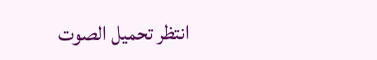انتظر تحميل الصوت